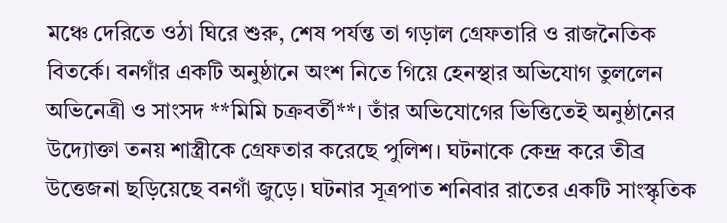মঞ্চে দেরিতে ওঠা ঘিরে শুরু, শেষ পর্যন্ত তা গড়াল গ্রেফতারি ও রাজনৈতিক বিতর্কে। বনগাঁর একটি অনুষ্ঠানে অংশ নিতে গিয়ে হেনস্থার অভিযোগ তুললেন অভিনেত্রী ও সাংসদ **মিমি চক্রবর্তী**। তাঁর অভিযোগের ভিত্তিতেই অনুষ্ঠানের উদ্যোক্তা তনয় শাস্ত্রীকে গ্রেফতার করেছে পুলিশ। ঘটনাকে কেন্দ্র করে তীব্র উত্তেজনা ছড়িয়েছে বনগাঁ জুড়ে। ঘটনার সূত্রপাত শনিবার রাতের একটি সাংস্কৃতিক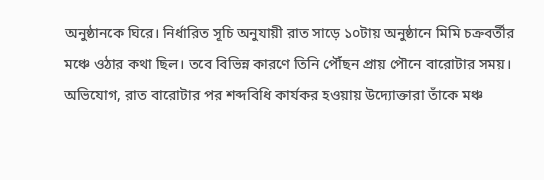অনুষ্ঠানকে ঘিরে। নির্ধারিত সূচি অনুযায়ী রাত সাড়ে ১০টায় অনুষ্ঠানে মিমি চক্রবর্তীর মঞ্চে ওঠার কথা ছিল। তবে বিভিন্ন কারণে তিনি পৌঁছন প্রায় পৌনে বারোটার সময়। অভিযোগ, রাত বারোটার পর শব্দবিধি কার্যকর হওয়ায় উদ্যোক্তারা তাঁকে মঞ্চ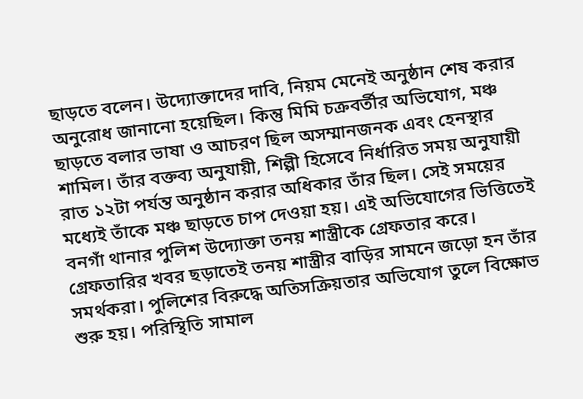ছাড়তে বলেন। উদ্যোক্তাদের দাবি, নিয়ম মেনেই অনুষ্ঠান শেষ করার অনুরোধ জানানো হয়েছিল। কিন্তু মিমি চক্রবর্তীর অভিযোগ, মঞ্চ ছাড়তে বলার ভাষা ও আচরণ ছিল অসম্মানজনক এবং হেনস্থার শামিল। তাঁর বক্তব্য অনুযায়ী, শিল্পী হিসেবে নির্ধারিত সময় অনুযায়ী রাত ১২টা পর্যন্ত অনুষ্ঠান করার অধিকার তাঁর ছিল। সেই সময়ের মধ্যেই তাঁকে মঞ্চ ছাড়তে চাপ দেওয়া হয়। এই অভিযোগের ভিত্তিতেই বনগাঁ থানার পুলিশ উদ্যোক্তা তনয় শাস্ত্রীকে গ্রেফতার করে। গ্রেফতারির খবর ছড়াতেই তনয় শাস্ত্রীর বাড়ির সামনে জড়ো হন তাঁর সমর্থকরা। পুলিশের বিরুদ্ধে অতিসক্রিয়তার অভিযোগ তুলে বিক্ষোভ শুরু হয়। পরিস্থিতি সামাল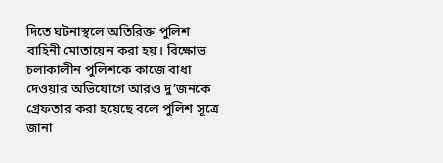দিতে ঘটনাস্থলে অতিরিক্ত পুলিশ বাহিনী মোতায়েন করা হয়। বিক্ষোভ চলাকালীন পুলিশকে কাজে বাধা দেওয়ার অভিযোগে আরও দু’জনকে গ্রেফতার করা হয়েছে বলে পুলিশ সূত্রে জানা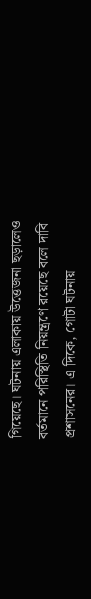গিয়েছে। ঘটনায় এলাকায় উত্তেজনা ছড়ালেও বর্তমানে পরিস্থিতি নিয়ন্ত্রণে রয়েছে বলে দাবি প্রশাসনের। এ দিকে, গোটা ঘটনায়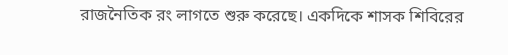রাজনৈতিক রং লাগতে শুরু করেছে। একদিকে শাসক শিবিরের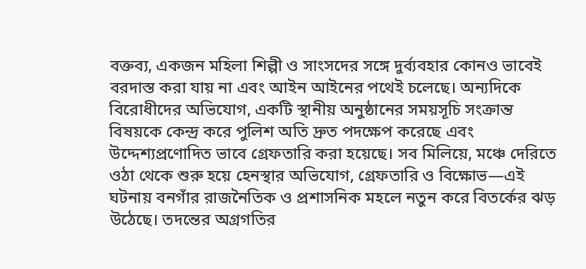বক্তব্য, একজন মহিলা শিল্পী ও সাংসদের সঙ্গে দুর্ব্যবহার কোনও ভাবেই বরদাস্ত করা যায় না এবং আইন আইনের পথেই চলেছে। অন্যদিকে বিরোধীদের অভিযোগ, একটি স্থানীয় অনুষ্ঠানের সময়সূচি সংক্রান্ত বিষয়কে কেন্দ্র করে পুলিশ অতি দ্রুত পদক্ষেপ করেছে এবং উদ্দেশ্যপ্রণোদিত ভাবে গ্রেফতারি করা হয়েছে। সব মিলিয়ে, মঞ্চে দেরিতে ওঠা থেকে শুরু হয়ে হেনস্থার অভিযোগ, গ্রেফতারি ও বিক্ষোভ—এই ঘটনায় বনগাঁর রাজনৈতিক ও প্রশাসনিক মহলে নতুন করে বিতর্কের ঝড় উঠেছে। তদন্তের অগ্রগতির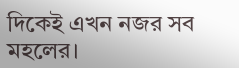দিকেই এখন নজর সব মহলের।